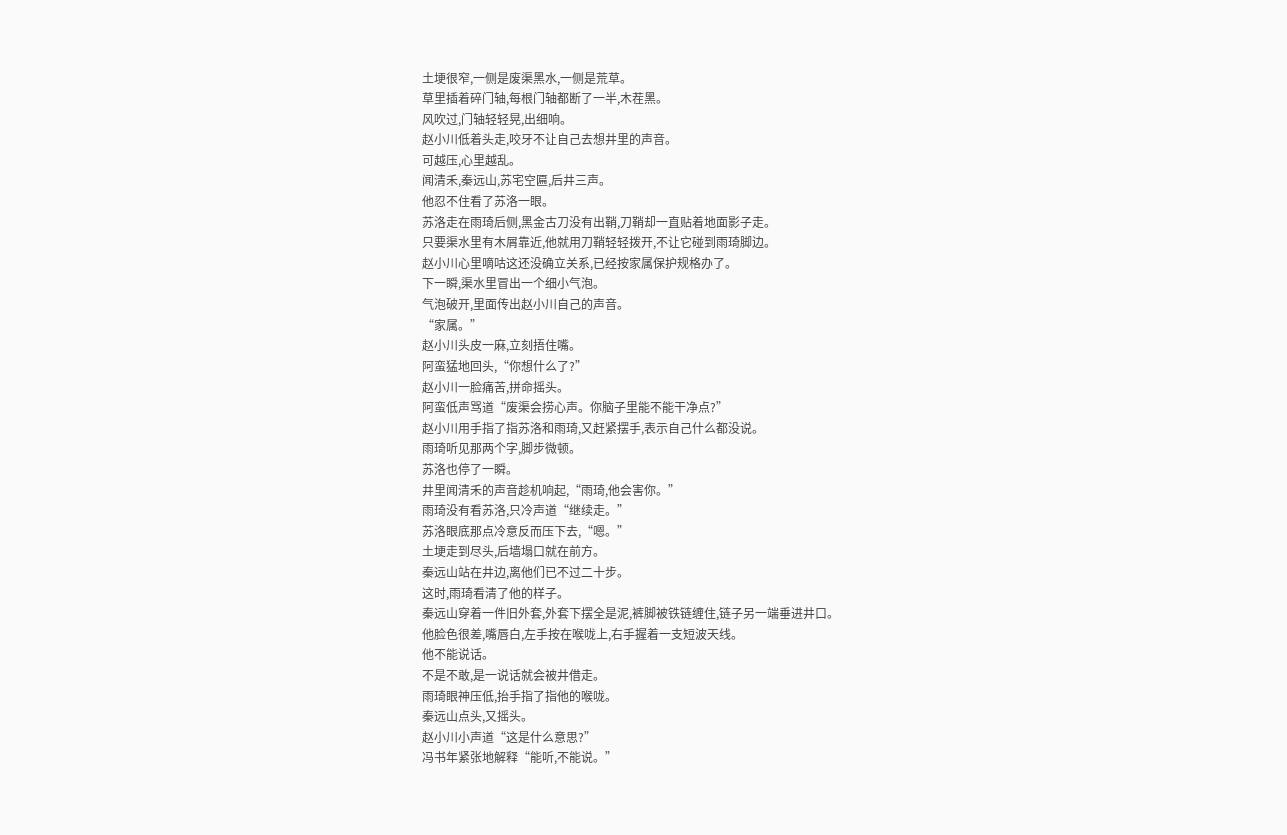土埂很窄,一侧是废渠黑水,一侧是荒草。
草里插着碎门轴,每根门轴都断了一半,木茬黑。
风吹过,门轴轻轻晃,出细响。
赵小川低着头走,咬牙不让自己去想井里的声音。
可越压,心里越乱。
闻清禾,秦远山,苏宅空匾,后井三声。
他忍不住看了苏洛一眼。
苏洛走在雨琦后侧,黑金古刀没有出鞘,刀鞘却一直贴着地面影子走。
只要渠水里有木屑靠近,他就用刀鞘轻轻拨开,不让它碰到雨琦脚边。
赵小川心里嘀咕这还没确立关系,已经按家属保护规格办了。
下一瞬,渠水里冒出一个细小气泡。
气泡破开,里面传出赵小川自己的声音。
“家属。”
赵小川头皮一麻,立刻捂住嘴。
阿蛮猛地回头,“你想什么了?”
赵小川一脸痛苦,拼命摇头。
阿蛮低声骂道“废渠会捞心声。你脑子里能不能干净点?”
赵小川用手指了指苏洛和雨琦,又赶紧摆手,表示自己什么都没说。
雨琦听见那两个字,脚步微顿。
苏洛也停了一瞬。
井里闻清禾的声音趁机响起,“雨琦,他会害你。”
雨琦没有看苏洛,只冷声道“继续走。”
苏洛眼底那点冷意反而压下去,“嗯。”
土埂走到尽头,后墙塌口就在前方。
秦远山站在井边,离他们已不过二十步。
这时,雨琦看清了他的样子。
秦远山穿着一件旧外套,外套下摆全是泥,裤脚被铁链缠住,链子另一端垂进井口。
他脸色很差,嘴唇白,左手按在喉咙上,右手握着一支短波天线。
他不能说话。
不是不敢,是一说话就会被井借走。
雨琦眼神压低,抬手指了指他的喉咙。
秦远山点头,又摇头。
赵小川小声道“这是什么意思?”
冯书年紧张地解释“能听,不能说。”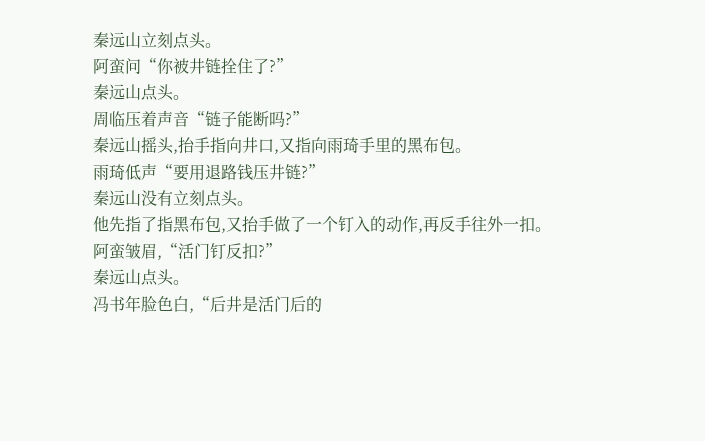秦远山立刻点头。
阿蛮问“你被井链拴住了?”
秦远山点头。
周临压着声音“链子能断吗?”
秦远山摇头,抬手指向井口,又指向雨琦手里的黑布包。
雨琦低声“要用退路钱压井链?”
秦远山没有立刻点头。
他先指了指黑布包,又抬手做了一个钉入的动作,再反手往外一扣。
阿蛮皱眉,“活门钉反扣?”
秦远山点头。
冯书年脸色白,“后井是活门后的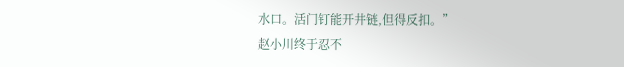水口。活门钉能开井链,但得反扣。”
赵小川终于忍不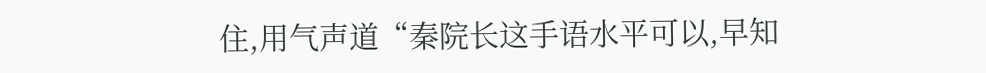住,用气声道“秦院长这手语水平可以,早知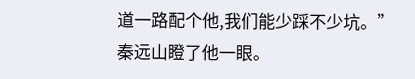道一路配个他,我们能少踩不少坑。”
秦远山瞪了他一眼。